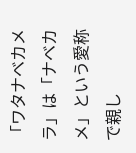「ワタナベカメラ」は「ナベカメ」という愛称で親し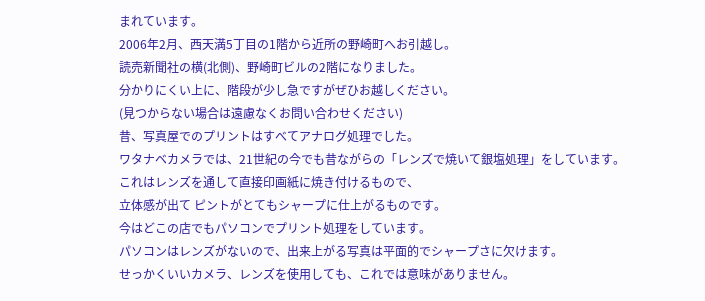まれています。
2006年2月、西天満5丁目の1階から近所の野崎町へお引越し。
読売新聞社の横(北側)、野崎町ビルの2階になりました。
分かりにくい上に、階段が少し急ですがぜひお越しください。
(見つからない場合は遠慮なくお問い合わせください)
昔、写真屋でのプリントはすべてアナログ処理でした。
ワタナベカメラでは、21世紀の今でも昔ながらの「レンズで焼いて銀塩処理」をしています。
これはレンズを通して直接印画紙に焼き付けるもので、
立体感が出て ピントがとてもシャープに仕上がるものです。
今はどこの店でもパソコンでプリント処理をしています。
パソコンはレンズがないので、出来上がる写真は平面的でシャープさに欠けます。
せっかくいいカメラ、レンズを使用しても、これでは意味がありません。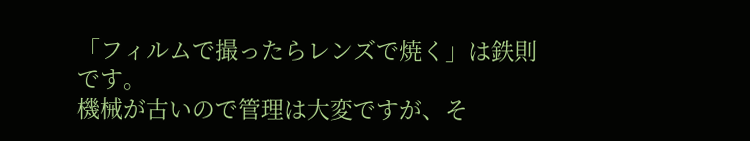「フィルムで撮ったらレンズで焼く」は鉄則です。
機械が古いので管理は大変ですが、そ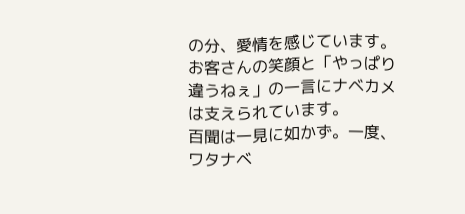の分、愛情を感じています。
お客さんの笑顔と「やっぱり違うねぇ」の一言にナベカメは支えられています。
百聞は一見に如かず。一度、ワタナベ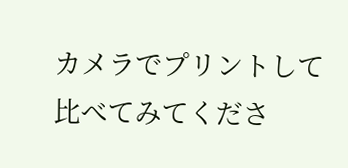カメラでプリントして比べてみてくださ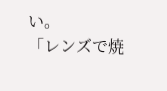い。
「レンズで焼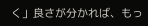く」良さが分かれば、もっ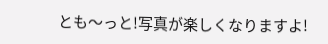とも〜っと!写真が楽しくなりますよ!